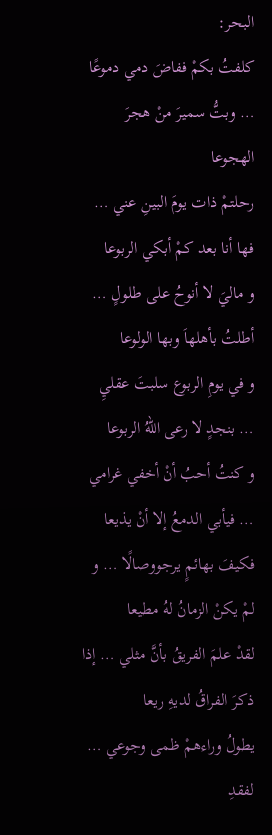البحر:
كلفتُ بكمْ ففاضَ دمي دموعًا … وبتُّ سميرَ منْ هجرَ الهجوعا
رحلتمْ ذات يومَ البينِ عني … فها أنا بعد كمْ أبكي الربوعا
و ماليَ لا أنوحُ على طلولٍ … أطلتُ بأهلهاَ وبها الولوعا
و في يومِ الربوع سلبتَ عقليِ … بنجدٍ لا رعى اللهُ الربوعا
و كنتُ أحبُ أنْ أخفي غرامي … فيأبي الدمعُ إلا أنْ يذيعا
فكيفَ بهائمٍ يرجووصالًا … و لمْ يكنْ الزمانُ لهُ مطيعا
لقدْ علمَ الفريقُ بأنَّ مثلي … إذا ذكرَ الفراقُ لديهِ ريعا
يطولُ وراءهمْ ظمى وجوعي … لفقدِ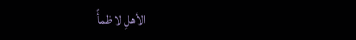الأهلِ لا ظمأً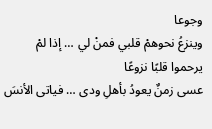وجوعا
وينزعُ نحوهمْ قلبي فمنْ لي … إذا لمْ يرحموا قلبًا نزوعًا
عسى زمنٌ يعودُ بأهلِ ودى … فياتى الأنسَ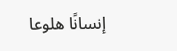إنسانًا هلوعا